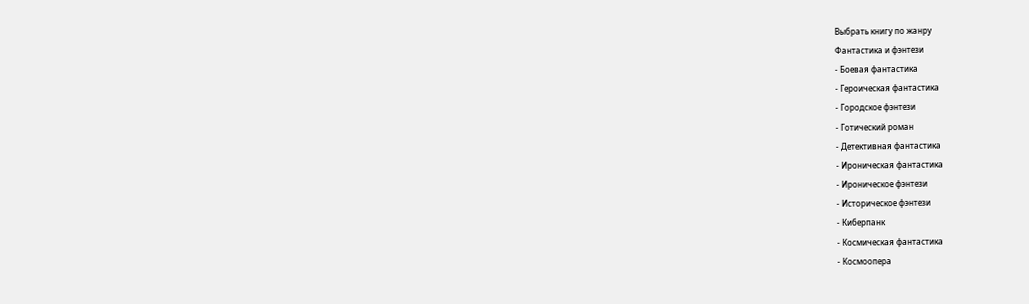Выбрать книгу по жанру
Фантастика и фэнтези
- Боевая фантастика
- Героическая фантастика
- Городское фэнтези
- Готический роман
- Детективная фантастика
- Ироническая фантастика
- Ироническое фэнтези
- Историческое фэнтези
- Киберпанк
- Космическая фантастика
- Космоопера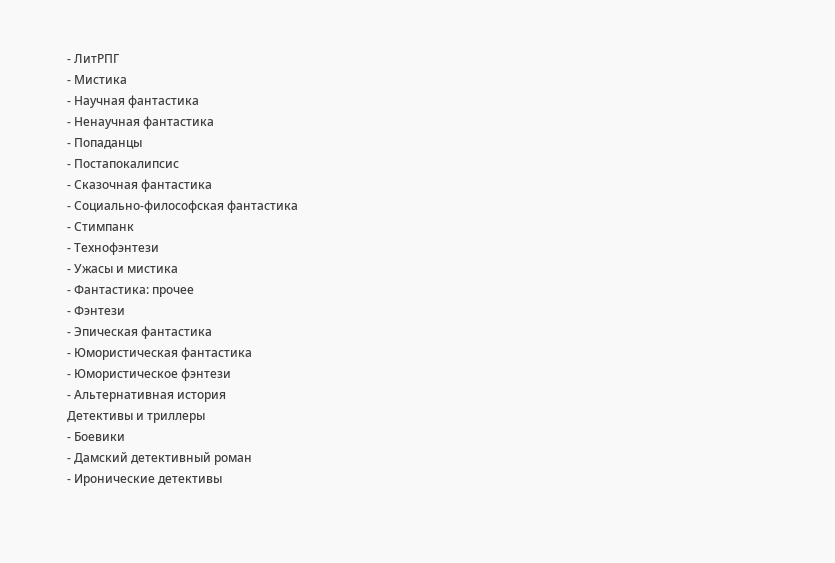- ЛитРПГ
- Мистика
- Научная фантастика
- Ненаучная фантастика
- Попаданцы
- Постапокалипсис
- Сказочная фантастика
- Социально-философская фантастика
- Стимпанк
- Технофэнтези
- Ужасы и мистика
- Фантастика: прочее
- Фэнтези
- Эпическая фантастика
- Юмористическая фантастика
- Юмористическое фэнтези
- Альтернативная история
Детективы и триллеры
- Боевики
- Дамский детективный роман
- Иронические детективы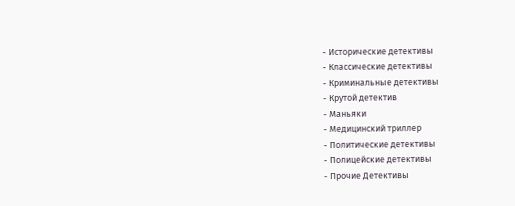- Исторические детективы
- Классические детективы
- Криминальные детективы
- Крутой детектив
- Маньяки
- Медицинский триллер
- Политические детективы
- Полицейские детективы
- Прочие Детективы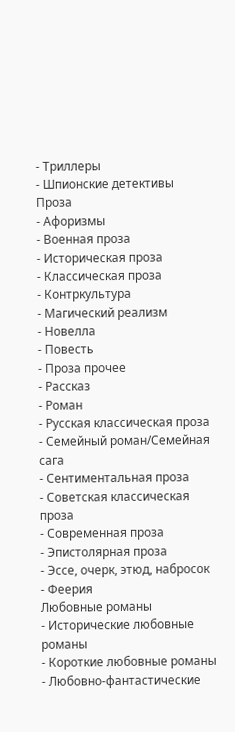- Триллеры
- Шпионские детективы
Проза
- Афоризмы
- Военная проза
- Историческая проза
- Классическая проза
- Контркультура
- Магический реализм
- Новелла
- Повесть
- Проза прочее
- Рассказ
- Роман
- Русская классическая проза
- Семейный роман/Семейная сага
- Сентиментальная проза
- Советская классическая проза
- Современная проза
- Эпистолярная проза
- Эссе, очерк, этюд, набросок
- Феерия
Любовные романы
- Исторические любовные романы
- Короткие любовные романы
- Любовно-фантастические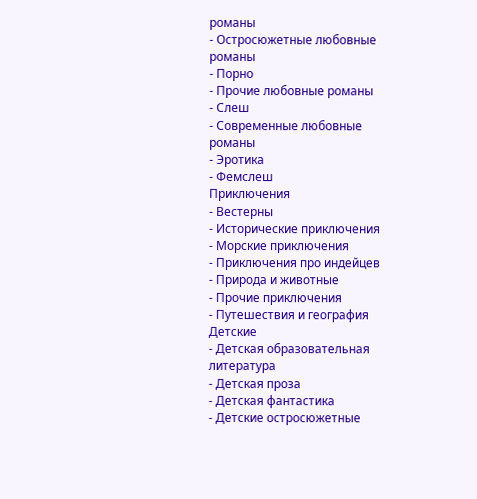романы
- Остросюжетные любовные романы
- Порно
- Прочие любовные романы
- Слеш
- Современные любовные романы
- Эротика
- Фемслеш
Приключения
- Вестерны
- Исторические приключения
- Морские приключения
- Приключения про индейцев
- Природа и животные
- Прочие приключения
- Путешествия и география
Детские
- Детская образовательная литература
- Детская проза
- Детская фантастика
- Детские остросюжетные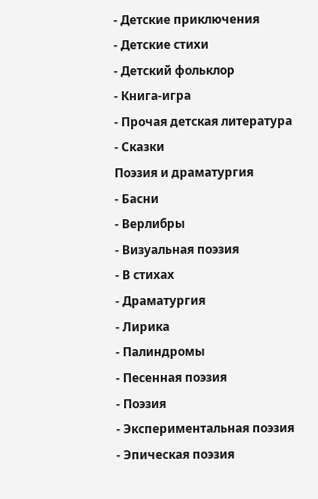- Детские приключения
- Детские стихи
- Детский фольклор
- Книга-игра
- Прочая детская литература
- Сказки
Поэзия и драматургия
- Басни
- Верлибры
- Визуальная поэзия
- В стихах
- Драматургия
- Лирика
- Палиндромы
- Песенная поэзия
- Поэзия
- Экспериментальная поэзия
- Эпическая поэзия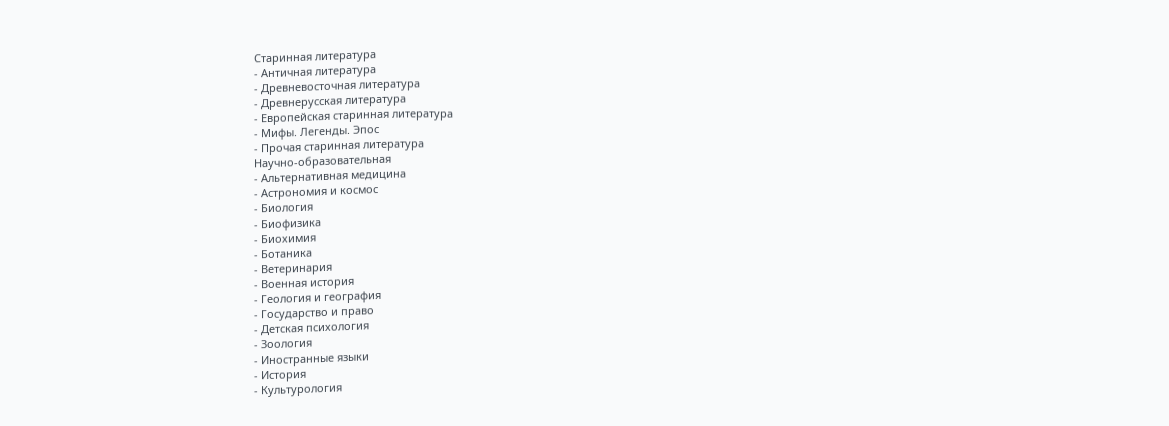Старинная литература
- Античная литература
- Древневосточная литература
- Древнерусская литература
- Европейская старинная литература
- Мифы. Легенды. Эпос
- Прочая старинная литература
Научно-образовательная
- Альтернативная медицина
- Астрономия и космос
- Биология
- Биофизика
- Биохимия
- Ботаника
- Ветеринария
- Военная история
- Геология и география
- Государство и право
- Детская психология
- Зоология
- Иностранные языки
- История
- Культурология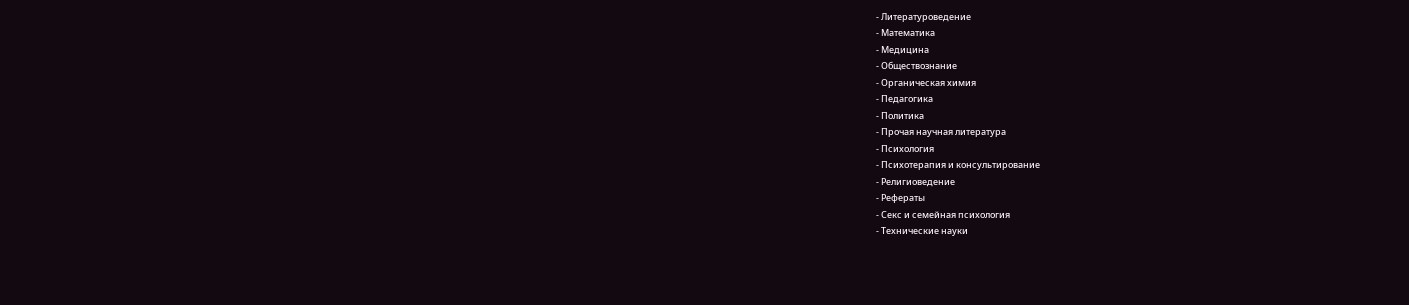- Литературоведение
- Математика
- Медицина
- Обществознание
- Органическая химия
- Педагогика
- Политика
- Прочая научная литература
- Психология
- Психотерапия и консультирование
- Религиоведение
- Рефераты
- Секс и семейная психология
- Технические науки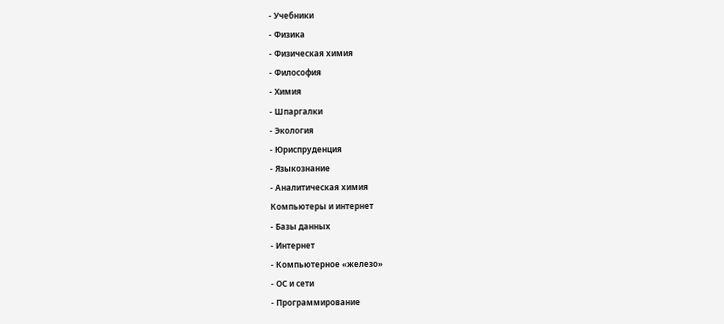- Учебники
- Физика
- Физическая химия
- Философия
- Химия
- Шпаргалки
- Экология
- Юриспруденция
- Языкознание
- Аналитическая химия
Компьютеры и интернет
- Базы данных
- Интернет
- Компьютерное «железо»
- ОС и сети
- Программирование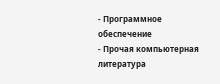- Программное обеспечение
- Прочая компьютерная литература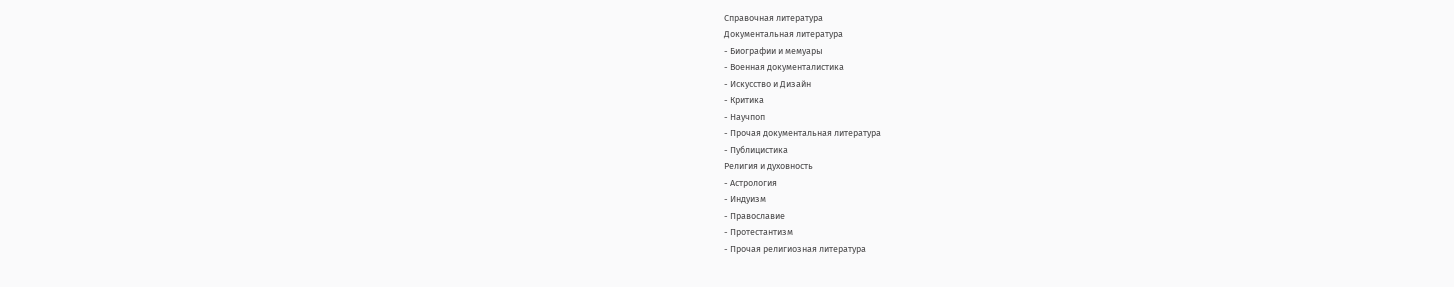Справочная литература
Документальная литература
- Биографии и мемуары
- Военная документалистика
- Искусство и Дизайн
- Критика
- Научпоп
- Прочая документальная литература
- Публицистика
Религия и духовность
- Астрология
- Индуизм
- Православие
- Протестантизм
- Прочая религиозная литература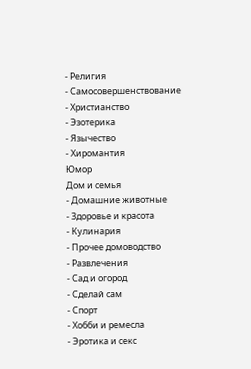- Религия
- Самосовершенствование
- Христианство
- Эзотерика
- Язычество
- Хиромантия
Юмор
Дом и семья
- Домашние животные
- Здоровье и красота
- Кулинария
- Прочее домоводство
- Развлечения
- Сад и огород
- Сделай сам
- Спорт
- Хобби и ремесла
- Эротика и секс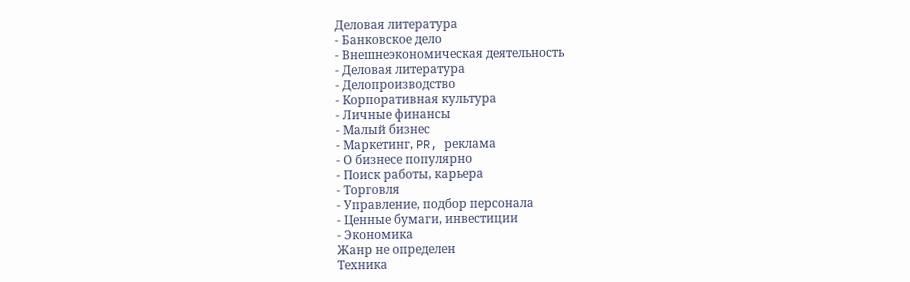Деловая литература
- Банковское дело
- Внешнеэкономическая деятельность
- Деловая литература
- Делопроизводство
- Корпоративная культура
- Личные финансы
- Малый бизнес
- Маркетинг, PR, реклама
- О бизнесе популярно
- Поиск работы, карьера
- Торговля
- Управление, подбор персонала
- Ценные бумаги, инвестиции
- Экономика
Жанр не определен
Техника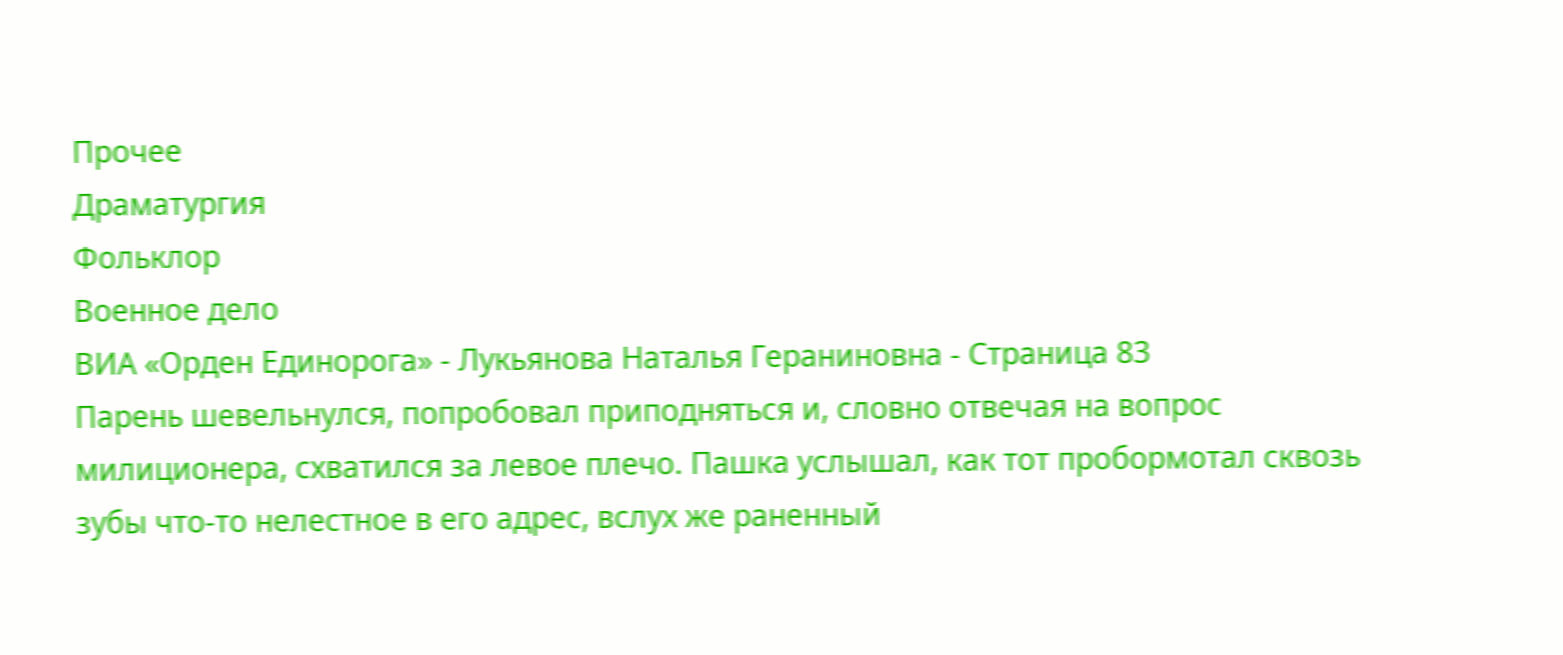Прочее
Драматургия
Фольклор
Военное дело
ВИА «Орден Единорога» - Лукьянова Наталья Гераниновна - Страница 83
Парень шевельнулся, попробовал приподняться и, словно отвечая на вопрос милиционера, схватился за левое плечо. Пашка услышал, как тот пробормотал сквозь зубы что-то нелестное в его адрес, вслух же раненный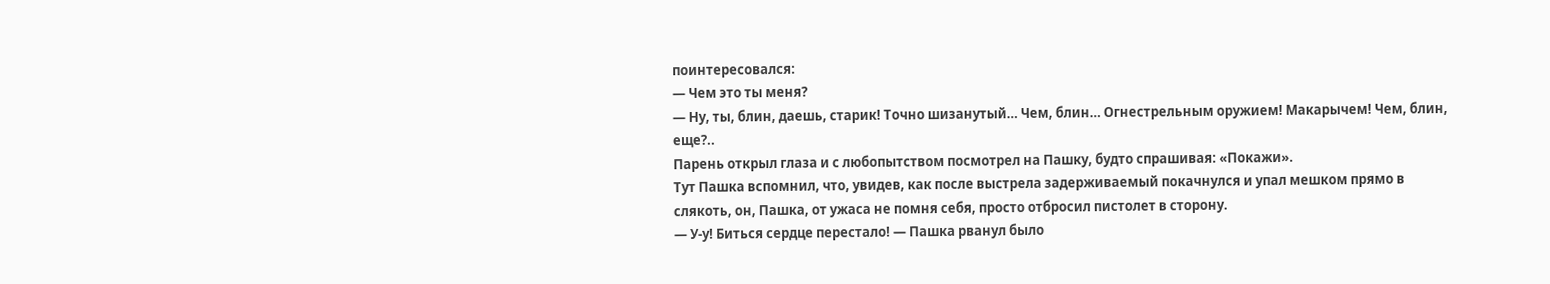поинтересовался:
— Чем это ты меня?
— Ну, ты, блин, даешь, старик! Точно шизанутый… Чем, блин… Огнестрельным оружием! Макарычем! Чем, блин, еще?..
Парень открыл глаза и с любопытством посмотрел на Пашку, будто спрашивая: «Покажи».
Тут Пашка вспомнил, что, увидев, как после выстрела задерживаемый покачнулся и упал мешком прямо в слякоть, он, Пашка, от ужаса не помня себя, просто отбросил пистолет в сторону.
— У-у! Биться сердце перестало! — Пашка рванул было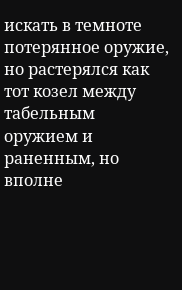искать в темноте потерянное оружие, но растерялся как тот козел между табельным оружием и раненным, но вполне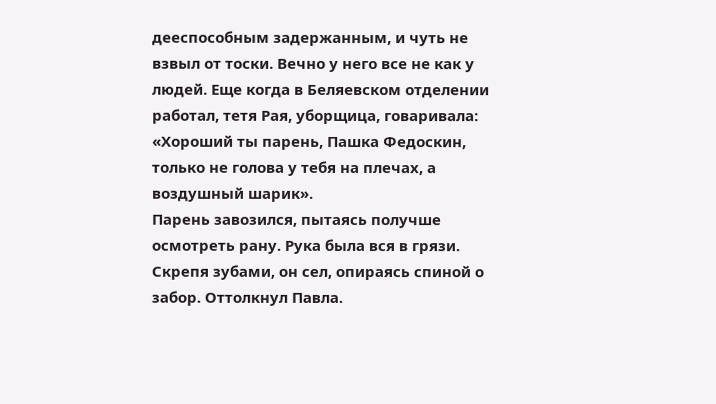дееспособным задержанным, и чуть не взвыл от тоски. Вечно у него все не как у людей. Еще когда в Беляевском отделении работал, тетя Рая, уборщица, говаривала: «Хороший ты парень, Пашка Федоскин, только не голова у тебя на плечах, а воздушный шарик».
Парень завозился, пытаясь получше осмотреть рану. Рука была вся в грязи. Скрепя зубами, он сел, опираясь спиной о забор. Оттолкнул Павла.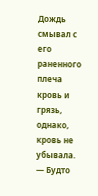Дождь смывал с его раненного плеча кровь и грязь, однако, кровь не убывала.
— Будто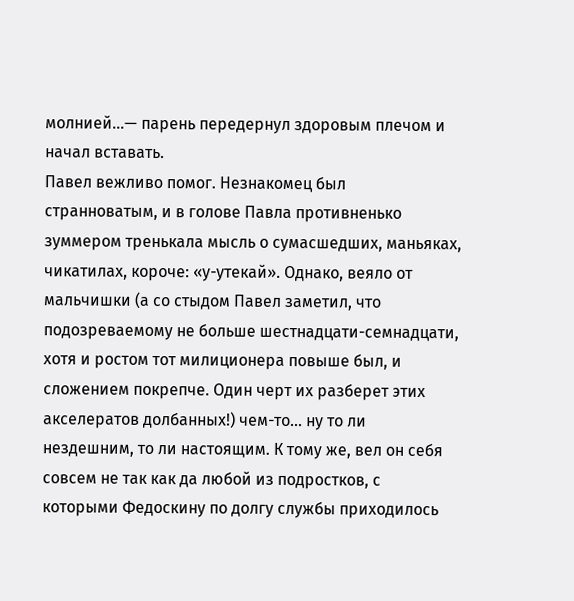молнией…— парень передернул здоровым плечом и начал вставать.
Павел вежливо помог. Незнакомец был странноватым, и в голове Павла противненько зуммером тренькала мысль о сумасшедших, маньяках, чикатилах, короче: «у-утекай». Однако, веяло от мальчишки (а со стыдом Павел заметил, что подозреваемому не больше шестнадцати-семнадцати, хотя и ростом тот милиционера повыше был, и сложением покрепче. Один черт их разберет этих акселератов долбанных!) чем-то… ну то ли нездешним, то ли настоящим. К тому же, вел он себя совсем не так как да любой из подростков, с которыми Федоскину по долгу службы приходилось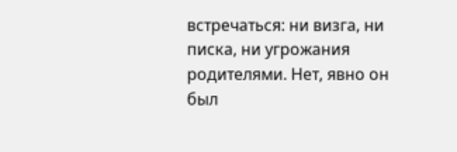встречаться: ни визга, ни писка, ни угрожания родителями. Нет, явно он был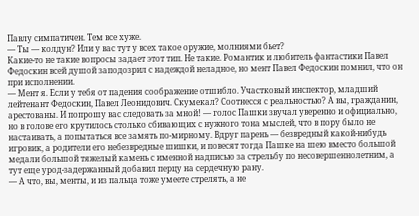Павлу симпатичен. Тем все хуже.
— Ты — колдун? Или у вас тут у всех такое оружие, молниями бьет?
Какие-то не такие вопросы задает этот тип. Не такие. Романтик и любитель фантастики Павел Федоскин всей душой заподозрил с надеждой неладное, но мент Павел Федоскин помнил, что он при исполнении.
— Мент я. Если у тебя от падения соображение отшибло. Участковый инспектор, младший лейтенант Федоскин, Павел Леонидович. Скумекал? Соотнесся с реальностью? А вы, гражданин, арестованы. И попрошу вас следовать за мной! — голос Пашки звучал уверенно и официально, но в голове его крутилось столько сбивающих с нужного тона мыслей, что в пору было не настаивать, а попытаться все замять по-мирному. Вдруг парень — безвредный какой-нибудь игровик, а родители его небезвредные шишки, и повесят тогда Пашке на шею вместо большой медали большой тяжелый камень с именной надписью за стрельбу по несовершеннолетним, а тут еще урод-задержанный добавил перцу на сердечную рану.
— А что, вы, менты, и из пальца тоже умеете стрелять, а не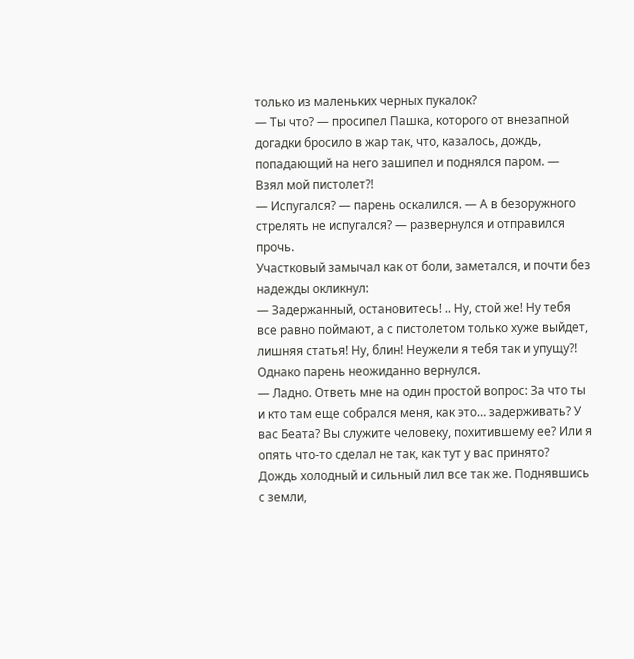только из маленьких черных пукалок?
— Ты что? — просипел Пашка, которого от внезапной догадки бросило в жар так, что, казалось, дождь, попадающий на него зашипел и поднялся паром. — Взял мой пистолет?!
— Испугался? — парень оскалился. — А в безоружного стрелять не испугался? — развернулся и отправился прочь.
Участковый замычал как от боли, заметался, и почти без надежды окликнул:
— Задержанный, остановитесь! .. Ну, стой же! Ну тебя все равно поймают, а с пистолетом только хуже выйдет, лишняя статья! Ну, блин! Неужели я тебя так и упущу?!
Однако парень неожиданно вернулся.
— Ладно. Ответь мне на один простой вопрос: За что ты и кто там еще собрался меня, как это… задерживать? У вас Беата? Вы служите человеку, похитившему ее? Или я опять что-то сделал не так, как тут у вас принято?
Дождь холодный и сильный лил все так же. Поднявшись с земли,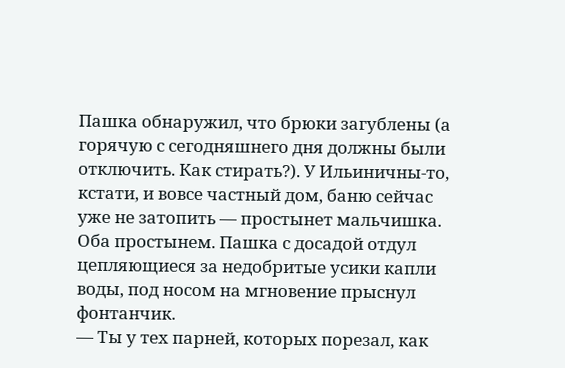Пашка обнаружил, что брюки загублены (а горячую с сегодняшнего дня должны были отключить. Как стирать?). У Ильиничны-то, кстати, и вовсе частный дом, баню сейчас уже не затопить — простынет мальчишка. Оба простынем. Пашка с досадой отдул цепляющиеся за недобритые усики капли воды, под носом на мгновение прыснул фонтанчик.
— Ты у тех парней, которых порезал, как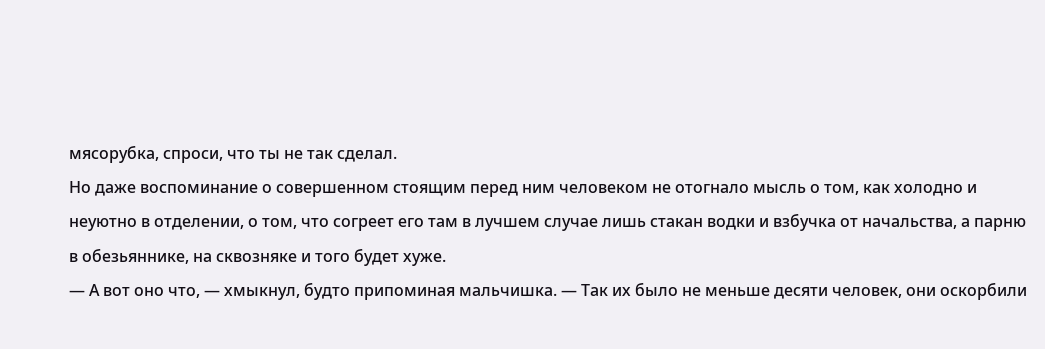мясорубка, спроси, что ты не так сделал.
Но даже воспоминание о совершенном стоящим перед ним человеком не отогнало мысль о том, как холодно и неуютно в отделении, о том, что согреет его там в лучшем случае лишь стакан водки и взбучка от начальства, а парню в обезьяннике, на сквозняке и того будет хуже.
— А вот оно что, — хмыкнул, будто припоминая мальчишка. — Так их было не меньше десяти человек, они оскорбили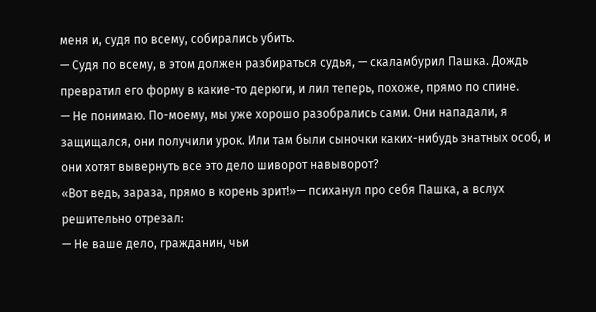меня и, судя по всему, собирались убить.
— Судя по всему, в этом должен разбираться судья, — скаламбурил Пашка. Дождь превратил его форму в какие-то дерюги, и лил теперь, похоже, прямо по спине.
— Не понимаю. По-моему, мы уже хорошо разобрались сами. Они нападали, я защищался, они получили урок. Или там были сыночки каких-нибудь знатных особ, и они хотят вывернуть все это дело шиворот навыворот?
«Вот ведь, зараза, прямо в корень зрит!»— психанул про себя Пашка, а вслух решительно отрезал:
— Не ваше дело, гражданин, чьи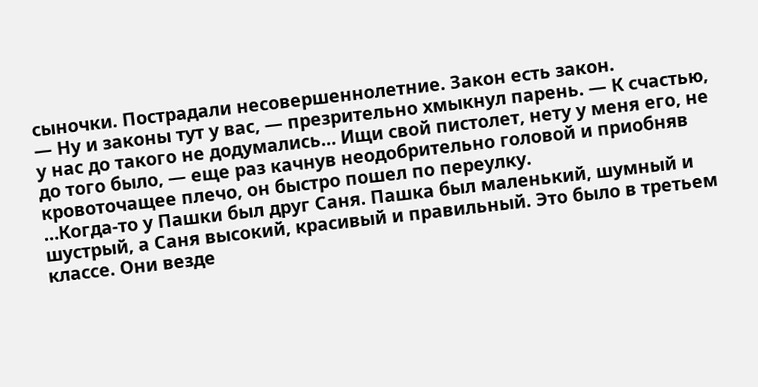сыночки. Пострадали несовершеннолетние. Закон есть закон.
— Ну и законы тут у вас, — презрительно хмыкнул парень. — К счастью, у нас до такого не додумались… Ищи свой пистолет, нету у меня его, не до того было, — еще раз качнув неодобрительно головой и приобняв кровоточащее плечо, он быстро пошел по переулку.
…Когда-то у Пашки был друг Саня. Пашка был маленький, шумный и шустрый, а Саня высокий, красивый и правильный. Это было в третьем классе. Они везде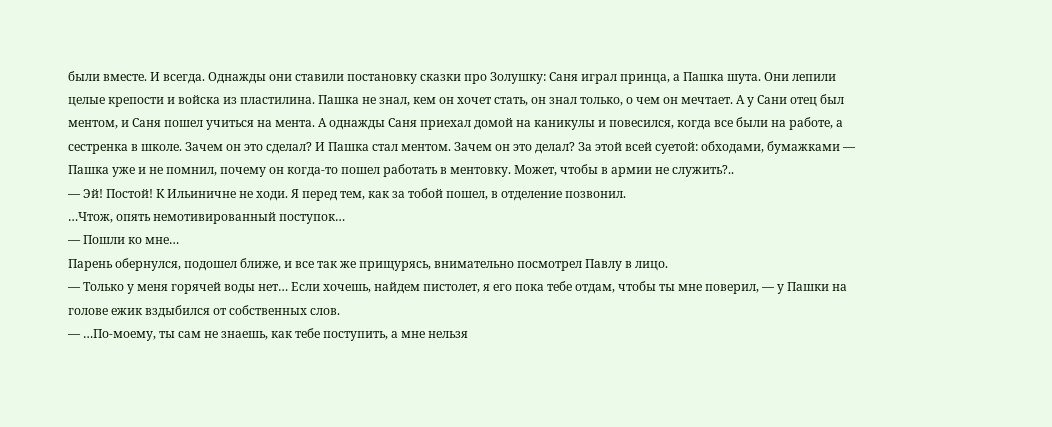были вместе. И всегда. Однажды они ставили постановку сказки про Золушку: Саня играл принца, а Пашка шута. Они лепили целые крепости и войска из пластилина. Пашка не знал, кем он хочет стать, он знал только, о чем он мечтает. А у Сани отец был ментом, и Саня пошел учиться на мента. А однажды Саня приехал домой на каникулы и повесился, когда все были на работе, а сестренка в школе. Зачем он это сделал? И Пашка стал ментом. Зачем он это делал? За этой всей суетой: обходами, бумажками — Пашка уже и не помнил, почему он когда-то пошел работать в ментовку. Может, чтобы в армии не служить?..
— Эй! Постой! К Ильиничне не ходи. Я перед тем, как за тобой пошел, в отделение позвонил.
…Чтож, опять немотивированный поступок…
— Пошли ко мне…
Парень обернулся, подошел ближе, и все так же прищурясь, внимательно посмотрел Павлу в лицо.
— Только у меня горячей воды нет… Если хочешь, найдем пистолет, я его пока тебе отдам, чтобы ты мне поверил, — у Пашки на голове ежик вздыбился от собственных слов.
— …По-моему, ты сам не знаешь, как тебе поступить, а мне нельзя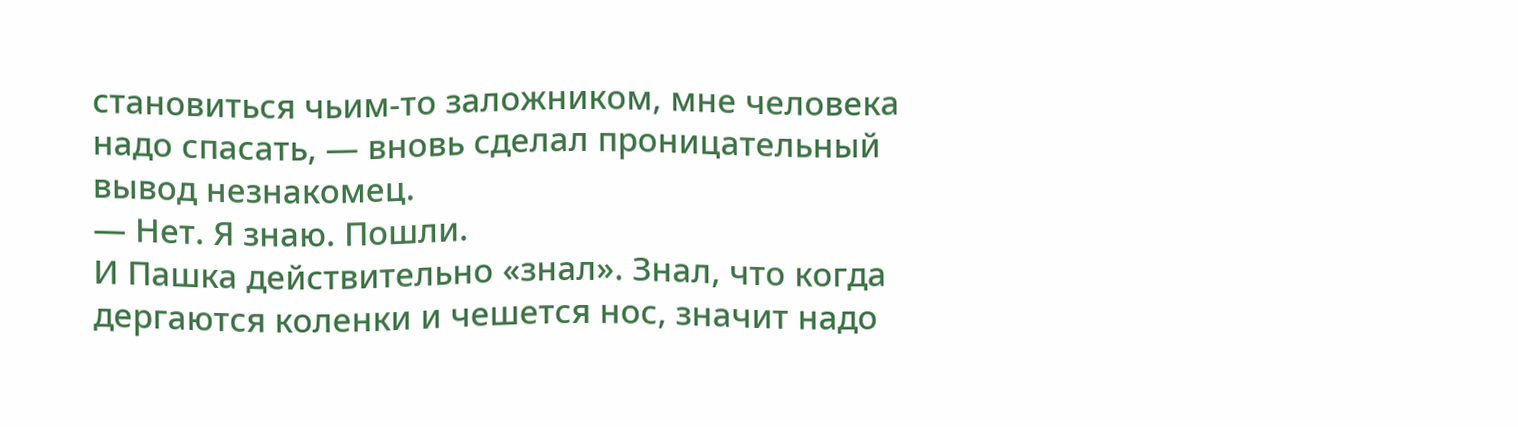становиться чьим-то заложником, мне человека надо спасать, — вновь сделал проницательный вывод незнакомец.
— Нет. Я знаю. Пошли.
И Пашка действительно «знал». Знал, что когда дергаются коленки и чешется нос, значит надо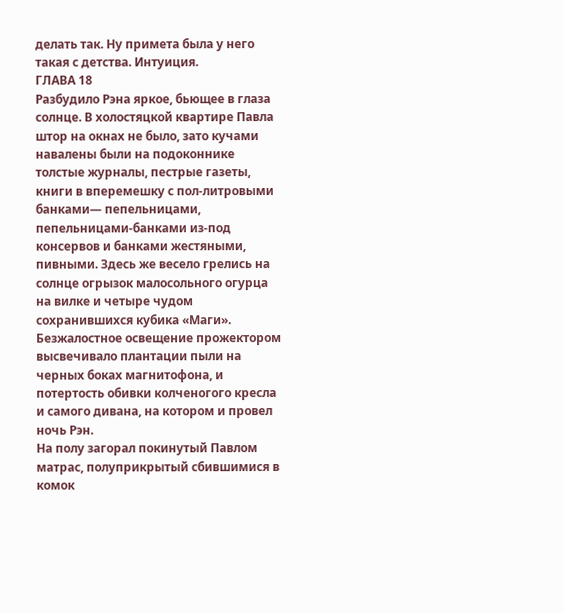делать так. Ну примета была у него такая с детства. Интуиция.
ГЛАВА 18
Разбудило Рэна яркое, бьющее в глаза солнце. В холостяцкой квартире Павла штор на окнах не было, зато кучами навалены были на подоконнике толстые журналы, пестрые газеты, книги в вперемешку с пол-литровыми банками— пепельницами, пепельницами-банками из-под консервов и банками жестяными, пивными. Здесь же весело грелись на солнце огрызок малосольного огурца на вилке и четыре чудом сохранившихся кубика «Маги». Безжалостное освещение прожектором высвечивало плантации пыли на черных боках магнитофона, и потертость обивки колченогого кресла и самого дивана, на котором и провел ночь Рэн.
На полу загорал покинутый Павлом матрас, полуприкрытый сбившимися в комок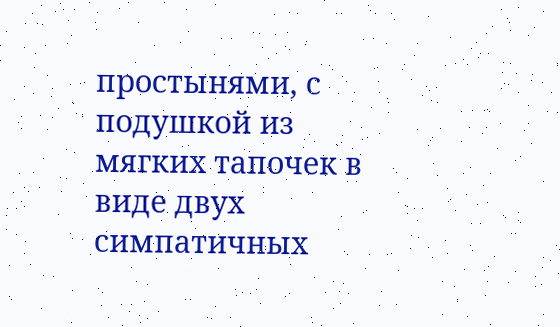простынями, с подушкой из мягких тапочек в виде двух симпатичных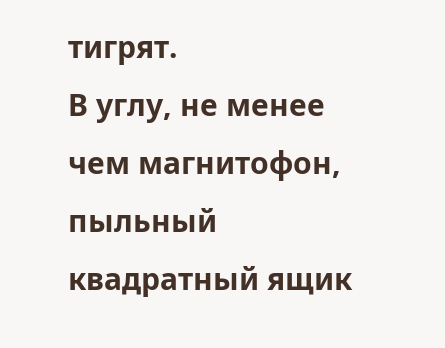тигрят.
В углу, не менее чем магнитофон, пыльный квадратный ящик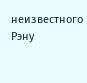неизвестного Рэну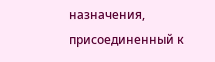назначения, присоединенный к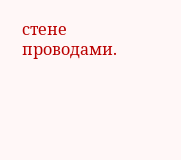стене проводами.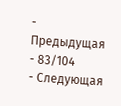- Предыдущая
- 83/104
- Следующая